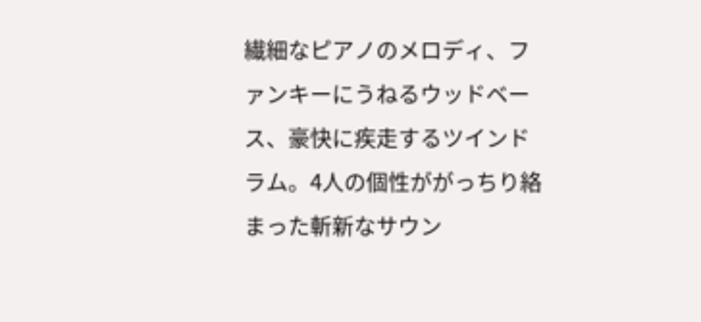繊細なピアノのメロディ、ファンキーにうねるウッドベース、豪快に疾走するツインドラム。4人の個性ががっちり絡まった斬新なサウン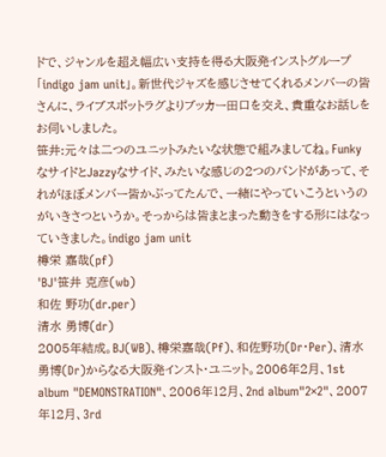ドで、ジャンルを超え幅広い支持を得る大阪発インストグループ「indigo jam unit」。新世代ジャズを感じさせてくれるメンバーの皆さんに、ライブスポットラグよりブッカー田口を交え、貴重なお話しをお伺いしました。
笹井:元々は二つのユニットみたいな状態で組みましてね。FunkyなサイドとJazzyなサイド、みたいな感じの2つのバンドがあって、それがほぼメンバー皆かぶってたんで、一緒にやっていこうというのがいきさつというか。そっからは皆まとまった動きをする形にはなっていきました。indigo jam unit
樽栄 嘉哉(pf)
'BJ'笹井 克彦(wb)
和佐 野功(dr.per)
清水 勇博(dr)
2005年結成。BJ(WB)、樽栄嘉哉(Pf)、和佐野功(Dr・Per)、清水勇博(Dr)からなる大阪発インスト・ユニット。2006年2月、1st album "DEMONSTRATION"、2006年12月、2nd album"2×2"、2007年12月、3rd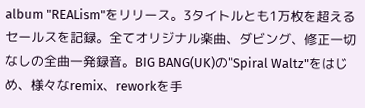album "REALism"をリリース。3タイトルとも1万枚を超えるセールスを記録。全てオリジナル楽曲、ダビング、修正一切なしの全曲一発録音。BIG BANG(UK)の"Spiral Waltz"をはじめ、様々なremix、reworkを手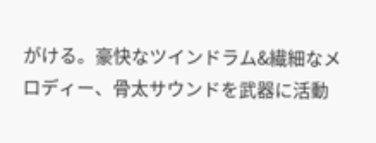がける。豪快なツインドラム&繊細なメロディー、骨太サウンドを武器に活動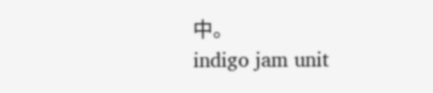中。
indigo jam unit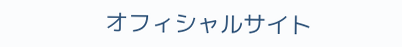オフィシャルサイト